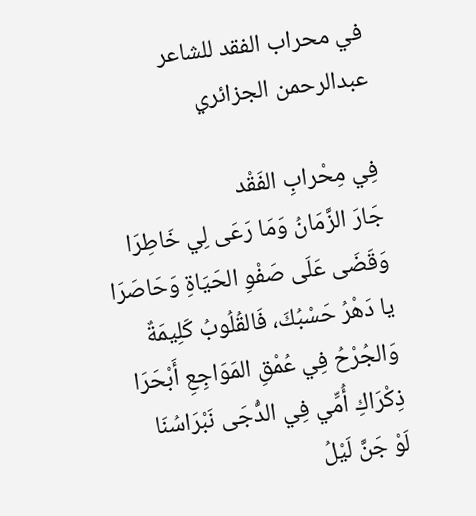في محراب الفقد للشاعر عبدالرحمن الجزائري

فِي مِحْرابِ الفَقْد
جَارَ الزَّمَانُ وَمَا رَعَى لِي خَاطِرَا
وَقَضَى عَلَى صَفْوِ الحَيَاةِ وَحَاصَرَا
يا دَهْرُ حَسْبُكَ، فَالقُلُوبُ كَلِيمَةٌ
وَالجُرْحُ فِي عُمْقِ المَوَاجِعِ أَبْحَرَا
ذِكْرَاكِ أُمِّي فِي الدُّجَى نَبْرَاسُنَا
لَوْ جَنَّ لَيْلُ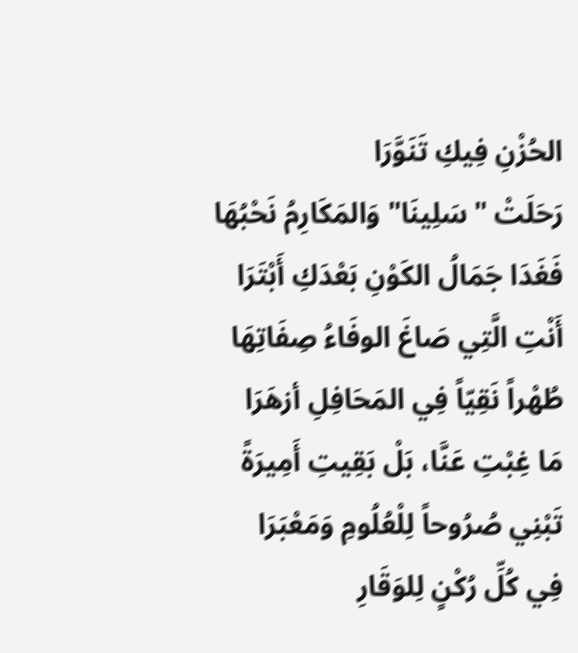الحُزْنِ فِيكِ تَنَوَّرَا
رَحَلَتْ "سَلِينَا" وَالمَكَارِمُ نَحْبُهَا
فَغَدَا جَمَالُ الكَوْنِ بَعْدَكِ أَبْتَرَا
أَنْتِ الَّتِي صَاغَ الوفَاءُ صِفَاتِهَا
طُهْراً نَقِيّاً فِي المَحَافِلِ أزهَرَا
مَا غِبْتِ عَنَّا، بَلْ بَقِيتِ أَمِيرَةً
تَبْنِي صُرُوحاً لِلْعُلُومِ وَمَعْبَرَا
فِي كُلِّ رُكْنٍ لِلوَقَارِ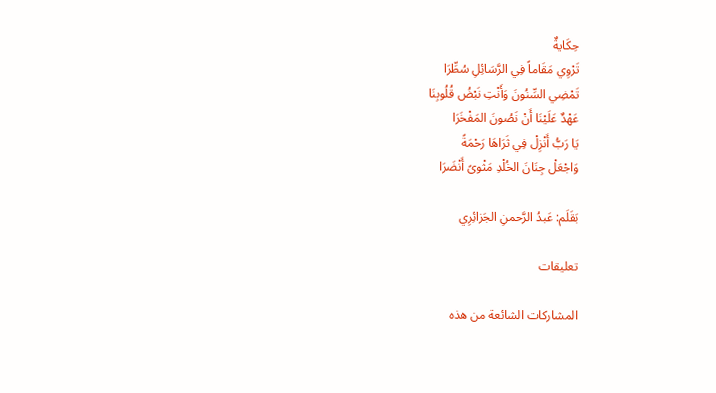حِكَايةٌ
تَرْوِي مَقَاماً فِي الرَّسَائِلِ سُطِّرَا
تَمْضِي السِّنُونَ وَأَنْتِ نَبْضُ قُلُوبِنَا
عَهْدٌ عَلَيْنَا أَنْ نَصُونَ المَفْخَرَا
يَا رَبُّ أَنْزِلْ فِي ثَرَاهَا رَحْمَةً
وَاجْعَلْ جِنَانَ الخُلْدِ مَثْوىً أَنْضَرَا

بَقَلَم: عَبدُ الرَّحمنِ الجَزائِرِي

تعليقات

المشاركات الشائعة من هذه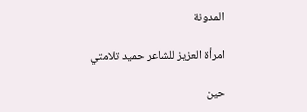المدونة

امرأة العزيز للشاعر حميد تلامتي

حين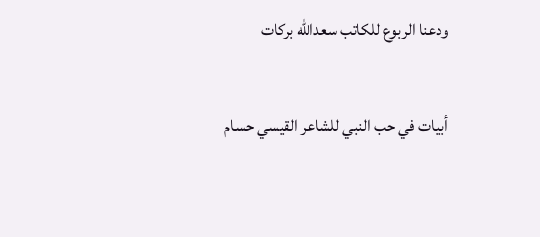ودعنا الربوع للكاتب سعدالله بركات

أبيات في حب النبي للشاعر القيسي حسام